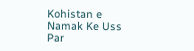Kohistan e Namak Ke Uss Par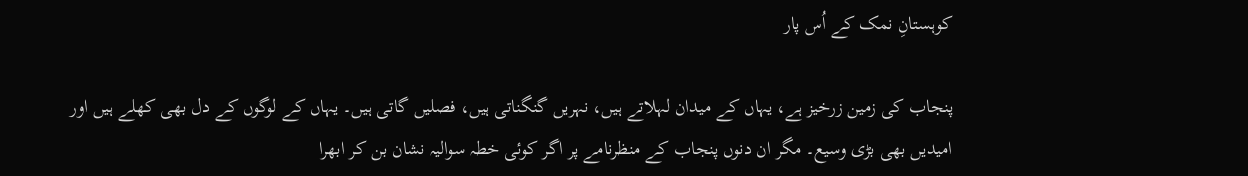کوہستانِ نمک کے اُس پار

پنجاب کی زمین زرخیز ہے، یہاں کے میدان لہلاتے ہیں، نہریں گنگناتی ہیں، فصلیں گاتی ہیں۔ یہاں کے لوگوں کے دل بھی کھلے ہیں اور امیدیں بھی بڑی وسیع۔ مگر ان دنوں پنجاب کے منظرنامے پر اگر کوئی خطہ سوالیہ نشان بن کر ابھرا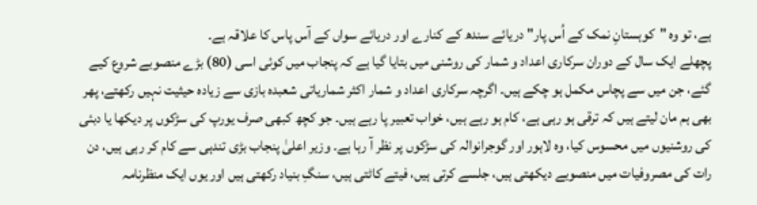ہے، تو وہ "کوہستانِ نمک کے اُس پار" دریائے سندھ کے کنارے اور دریائے سواں کے آس پاس کا علاقہ ہے۔
پچھلے ایک سال کے دوران سرکاری اعداد و شمار کی روشنی میں بتایا گیا ہے کہ پنجاب میں کوئی اسی (80) بڑے منصوبے شروع کیے گئے، جن میں سے پچاس مکمل ہو چکے ہیں۔ اگرچہ سرکاری اعداد و شمار اکثر شماریاتی شعبدہ بازی سے زیادہ حیثیت نہیں رکھتے، پھر بھی ہم مان لیتے ہیں کہ ترقی ہو رہی ہے، کام ہو رہے ہیں، خواب تعبیر پا رہے ہیں۔ جو کچھ کبھی صرف یورپ کی سڑکوں پر دیکھا یا دبئی کی روشنیوں میں محسوس کیا، وہ لاہور اور گوجرانوالہ کی سڑکوں پر نظر آ رہا ہے۔ وزیر اعلیٰ پنجاب بڑی تندہی سے کام کر رہی ہیں، دن رات کی مصروفیات میں منصوبے دیکھتی ہیں، جلسے کرتی ہیں، فیتے کاٹتی ہیں، سنگِ بنیاد رکھتی ہیں اور یوں ایک منظرنامہ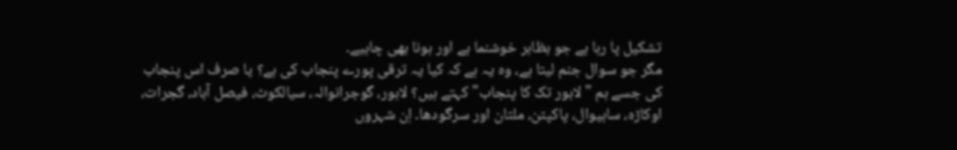تشکیل پا رہا ہے جو بظاہر خوشنما ہے اور ہونا بھی چاہیے۔
مگر جو سوال جنم لیتا ہے، وہ یہ ہے کہ کیا یہ ترقی پورے پنجاب کی ہے؟ یا صرف اس پنجاب کی جسے ہم "لاہور تک کا پنجاب" کہتے ہیں؟ لاہور، گوجرانوالہ، سیالکوٹ، فیصل آباد، گجرات، اوکاڑہ، ساہیوال، پاکپتن، ملتان اور سرگودھا۔ اِن شہروں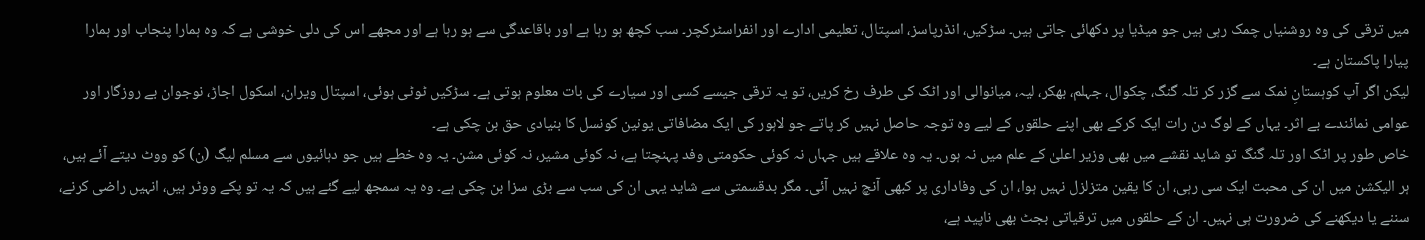میں ترقی کی وہ روشنیاں چمک رہی ہیں جو میڈیا پر دکھائی جاتی ہیں۔ سڑکیں، انڈرپاسز، اسپتال، تعلیمی ادارے اور انفراسٹرکچر۔ سب کچھ ہو رہا ہے اور باقاعدگی سے ہو رہا ہے اور مجھے اس کی دلی خوشی ہے کہ وہ ہمارا پنجاب اور ہمارا پیارا پاکستان ہے۔
لیکن اگر آپ کوہستانِ نمک سے گزر کر تلہ گنگ، چکوال، جہلم، بھکر، لیہ، میانوالی اور اٹک کی طرف رخ کریں، تو یہ ترقی جیسے کسی اور سیارے کی بات معلوم ہوتی ہے۔ سڑکیں ٹوٹی ہوئی، اسپتال ویران، اسکول اجاڑ، نوجوان بے روزگار اور عوامی نمائندے بے اثر۔ یہاں کے لوگ دن رات ایک کرکے بھی اپنے حلقوں کے لیے وہ توجہ حاصل نہیں کر پاتے جو لاہور کی ایک مضافاتی یونین کونسل کا بنیادی حق بن چکی ہے۔
خاص طور پر اٹک اور تلہ گنگ تو شاید نقشے میں بھی وزیر اعلیٰ کے علم میں نہ ہوں۔ یہ وہ علاقے ہیں جہاں نہ کوئی حکومتی وفد پہنچتا ہے، نہ کوئی مشیر، نہ کوئی مشن۔ یہ وہ خطے ہیں جو دہائیوں سے مسلم لیگ (ن) کو ووٹ دیتے آئے ہیں، ہر الیکشن میں ان کی محبت ایک سی رہی، ان کا یقین متزلزل نہیں ہوا، ان کی وفاداری پر کبھی آنچ نہیں آئی۔ مگر بدقسمتی سے شاید یہی ان کی سب سے بڑی سزا بن چکی ہے۔ وہ یہ سمجھ لیے گئے ہیں کہ یہ تو پکے ووٹر ہیں، انہیں راضی کرنے، سننے یا دیکھنے کی ضرورت ہی نہیں۔ ان کے حلقوں میں ترقیاتی بجٹ بھی ناپید ہے،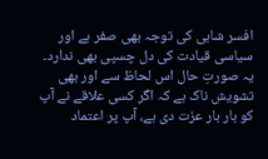افسر شاہی کی توجہ بھی صفر ہے اور سیاسی قیادت کی دل چسپی بھی ندارد۔
یہ صورتِ حال اس لحاظ سے اور بھی تشویش ناک ہے کہ اگر کسی علاقے نے آپ کو بار بار عزت دی ہے، آپ پر اعتماد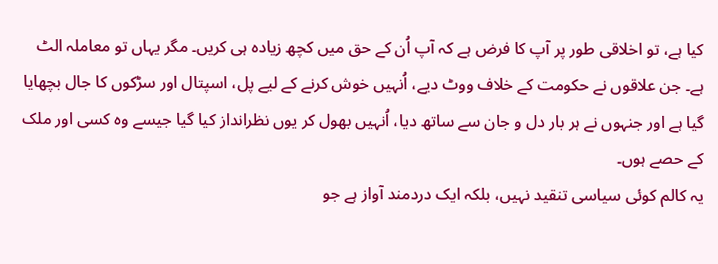کیا ہے، تو اخلاقی طور پر آپ کا فرض ہے کہ آپ اُن کے حق میں کچھ زیادہ ہی کریں۔ مگر یہاں تو معاملہ الٹ ہے۔ جن علاقوں نے حکومت کے خلاف ووٹ دیے، اُنہیں خوش کرنے کے لیے پل، اسپتال اور سڑکوں کا جال بچھایا گیا ہے اور جنہوں نے ہر بار دل و جان سے ساتھ دیا، اُنہیں بھول کر یوں نظرانداز کیا گیا جیسے وہ کسی اور ملک کے حصے ہوں۔
یہ کالم کوئی سیاسی تنقید نہیں، بلکہ ایک دردمند آواز ہے جو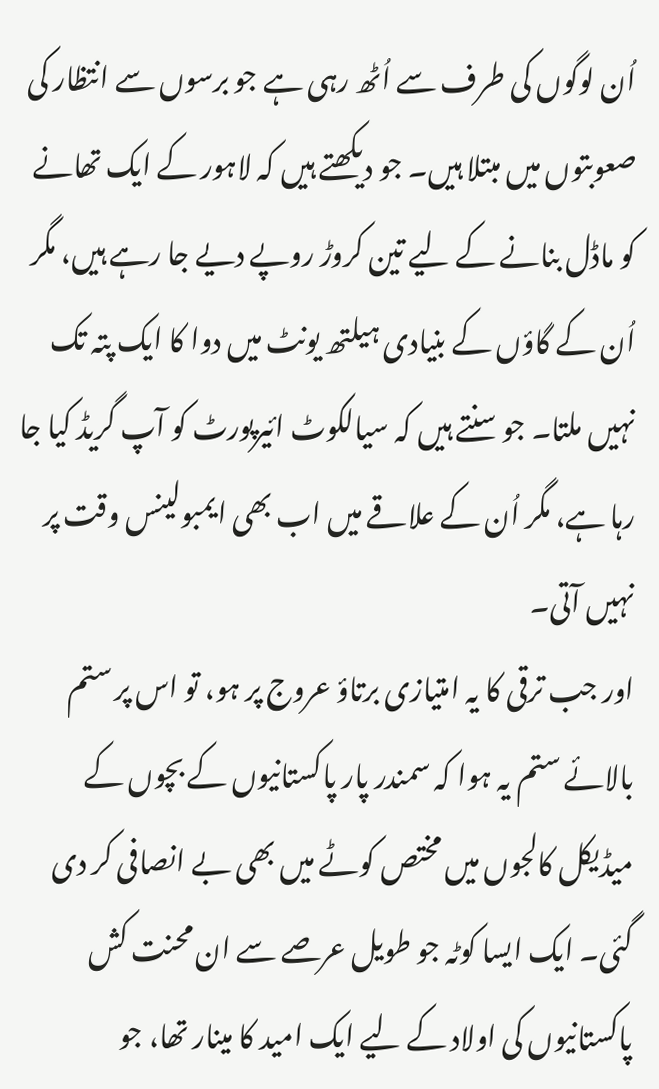اُن لوگوں کی طرف سے اُٹھ رہی ہے جو برسوں سے انتظار کی صعوبتوں میں مبتلا ہیں۔ جو دیکھتے ہیں کہ لاہور کے ایک تھانے کو ماڈل بنانے کے لیے تین کروڑ روپے دیے جا رہے ہیں، مگر اُن کے گاؤں کے بنیادی ہیلتھ یونٹ میں دوا کا ایک پتہ تک نہیں ملتا۔ جو سنتے ہیں کہ سیالکوٹ ائیرپورٹ کو آپ گریڈ کیا جا رہا ہے، مگر اُن کے علاقے میں اب بھی ایمبولینس وقت پر نہیں آتی۔
اور جب ترقی کا یہ امتیازی برتاؤ عروج پر ہو، تو اس پر ستم بالائے ستم یہ ہوا کہ سمندر پار پاکستانیوں کے بچوں کے میڈیکل کالجوں میں مختص کوٹے میں بھی بے انصافی کر دی گئی۔ ایک ایسا کوٹہ جو طویل عرصے سے ان محنت کش پاکستانیوں کی اولاد کے لیے ایک امید کا مینار تھا، جو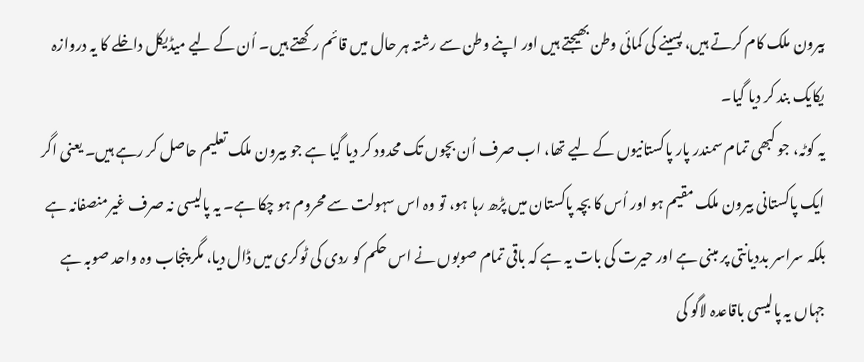بیرون ملک کام کرتے ہیں، پسینے کی کمائی وطن بھیجتے ہیں اور اپنے وطن سے رشتہ ہر حال میں قائم رکھتے ہیں۔ اُن کے لیے میڈیکل داخلے کا یہ دروازہ یکایک بند کر دیا گیا۔
یہ کوٹہ، جو کبھی تمام سمندر پار پاکستانیوں کے لیے تھا، اب صرف اُن بچوں تک محدود کر دیا گیا ہے جو بیرون ملک تعلیم حاصل کر رہے ہیں۔ یعنی اگر ایک پاکستانی بیرون ملک مقیم ہو اور اُس کا بچہ پاکستان میں پڑھ رہا ہو، تو وہ اس سہولت سے محروم ہو چکا ہے۔ یہ پالیسی نہ صرف غیرمنصفانہ ہے بلکہ سراسر بددیانتی پر مبنی ہے اور حیرت کی بات یہ ہے کہ باقی تمام صوبوں نے اس حکم کو ردی کی ٹوکری میں ڈال دیا، مگر پنجاب وہ واحد صوبہ ہے جہاں یہ پالیسی باقاعدہ لاگو کی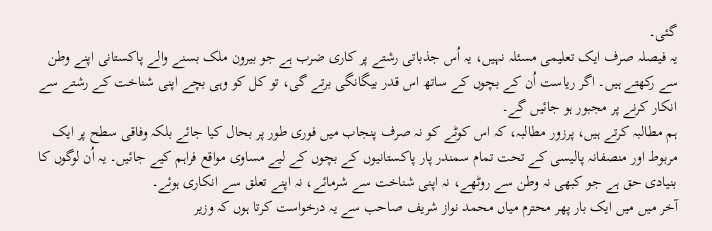گئی۔
یہ فیصلہ صرف ایک تعلیمی مسئلہ نہیں، یہ اُس جذباتی رشتے پر کاری ضرب ہے جو بیرون ملک بسنے والے پاکستانی اپنے وطن سے رکھتے ہیں۔ اگر ریاست اُن کے بچوں کے ساتھ اس قدر بیگانگی برتے گی، تو کل کو وہی بچے اپنی شناخت کے رشتے سے انکار کرنے پر مجبور ہو جائیں گے۔
ہم مطالبہ کرتے ہیں، پرزور مطالبہ، کہ اس کوٹے کو نہ صرف پنجاب میں فوری طور پر بحال کیا جائے بلکہ وفاقی سطح پر ایک مربوط اور منصفانہ پالیسی کے تحت تمام سمندر پار پاکستانیوں کے بچوں کے لیے مساوی مواقع فراہم کیے جائیں۔ یہ اُن لوگوں کا بنیادی حق ہے جو کبھی نہ وطن سے روٹھے، نہ اپنی شناخت سے شرمائے، نہ اپنے تعلق سے انکاری ہوئے۔
آخر میں میں ایک بار پھر محترم میاں محمد نواز شریف صاحب سے یہ درخواست کرتا ہوں کہ وزیر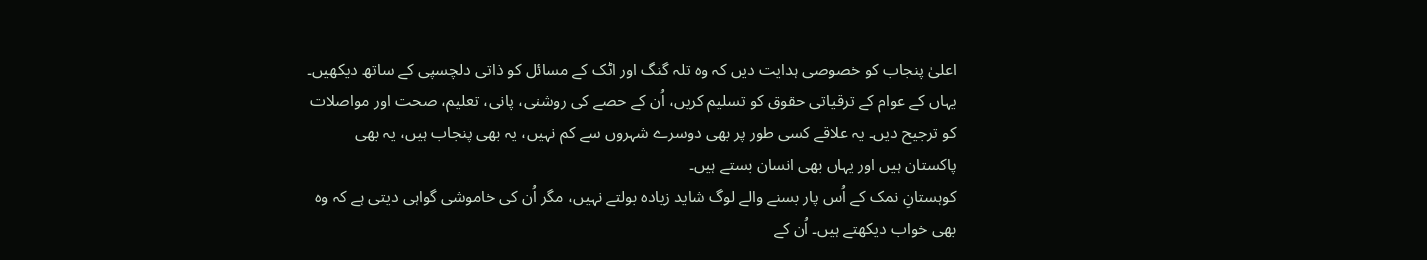اعلیٰ پنجاب کو خصوصی ہدایت دیں کہ وہ تلہ گنگ اور اٹک کے مسائل کو ذاتی دلچسپی کے ساتھ دیکھیں۔ یہاں کے عوام کے ترقیاتی حقوق کو تسلیم کریں، اُن کے حصے کی روشنی، پانی، تعلیم، صحت اور مواصلات کو ترجیح دیں۔ یہ علاقے کسی طور پر بھی دوسرے شہروں سے کم نہیں، یہ بھی پنجاب ہیں، یہ بھی پاکستان ہیں اور یہاں بھی انسان بستے ہیں۔
کوہستانِ نمک کے اُس پار بسنے والے لوگ شاید زیادہ بولتے نہیں، مگر اُن کی خاموشی گواہی دیتی ہے کہ وہ بھی خواب دیکھتے ہیں۔ اُن کے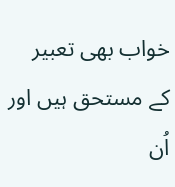خواب بھی تعبیر کے مستحق ہیں اور اُن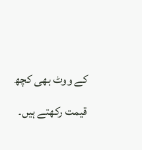کے ووٹ بھی کچھ قیمت رکھتے ہیں۔